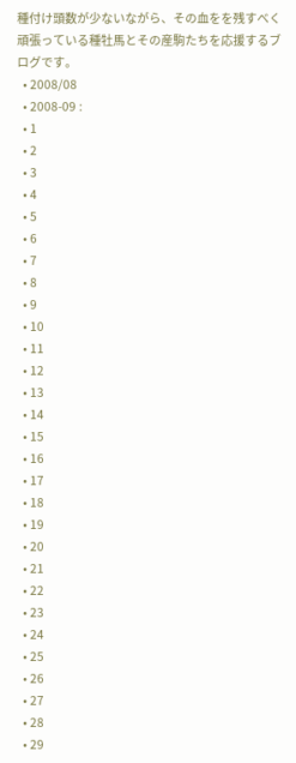種付け頭数が少ないながら、その血をを残すべく頑張っている種牡馬とその産駒たちを応援するブログです。
  • 2008/08
  • 2008-09 :
  • 1
  • 2
  • 3
  • 4
  • 5
  • 6
  • 7
  • 8
  • 9
  • 10
  • 11
  • 12
  • 13
  • 14
  • 15
  • 16
  • 17
  • 18
  • 19
  • 20
  • 21
  • 22
  • 23
  • 24
  • 25
  • 26
  • 27
  • 28
  • 29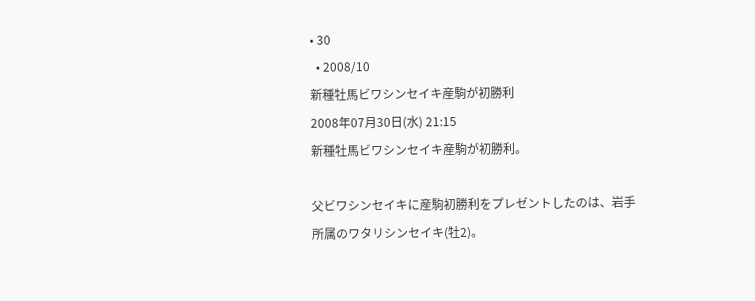• 30
  • 2008/10
新種牡馬ビワシンセイキ産駒が初勝利
2008年07月30日(水) 21:15
新種牡馬ビワシンセイキ産駒が初勝利。

父ビワシンセイキに産駒初勝利をプレゼントしたのは、岩手所属のワタリシンセイキ(牡2)。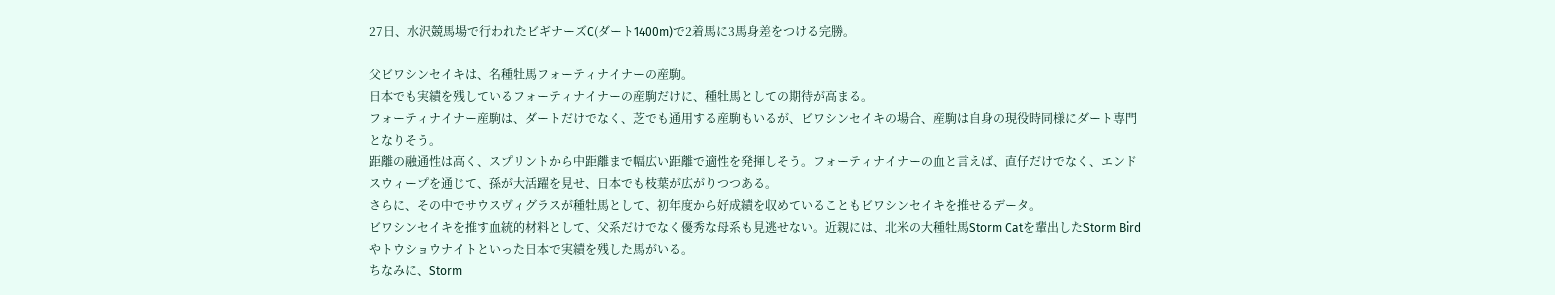27日、水沢競馬場で行われたビギナーズC(ダート1400m)で2着馬に3馬身差をつける完勝。

父ビワシンセイキは、名種牡馬フォーティナイナーの産駒。
日本でも実績を残しているフォーティナイナーの産駒だけに、種牡馬としての期待が高まる。
フォーティナイナー産駒は、ダートだけでなく、芝でも通用する産駒もいるが、ビワシンセイキの場合、産駒は自身の現役時同様にダート専門となりそう。
距離の融通性は高く、スプリントから中距離まで幅広い距離で適性を発揮しそう。フォーティナイナーの血と言えば、直仔だけでなく、エンドスウィープを通じて、孫が大活躍を見せ、日本でも枝葉が広がりつつある。
さらに、その中でサウスヴィグラスが種牡馬として、初年度から好成績を収めていることもビワシンセイキを推せるデータ。
ビワシンセイキを推す血統的材料として、父系だけでなく優秀な母系も見逃せない。近親には、北米の大種牡馬Storm Catを輩出したStorm Birdやトウショウナイトといった日本で実績を残した馬がいる。
ちなみに、Storm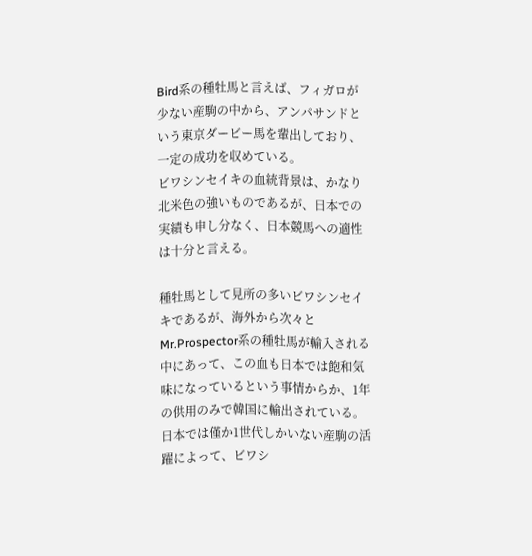Bird系の種牡馬と言えば、フィガロが少ない産駒の中から、アンパサンドという東京ダービー馬を輩出しており、一定の成功を収めている。
ビワシンセイキの血統背景は、かなり北米色の強いものであるが、日本での実績も申し分なく、日本競馬への適性は十分と言える。

種牡馬として見所の多いビワシンセイキであるが、海外から次々とMr.Prospector系の種牡馬が輸入される中にあって、この血も日本では飽和気味になっているという事情からか、1年の供用のみで韓国に輸出されている。
日本では僅か1世代しかいない産駒の活躍によって、ビワシ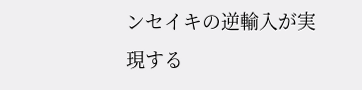ンセイキの逆輸入が実現する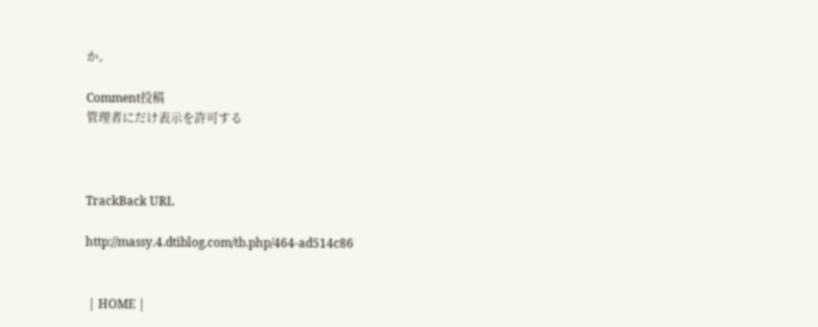か。

Comment投稿
管理者にだけ表示を許可する



TrackBack URL

http://massy.4.dtiblog.com/tb.php/464-ad514c86


 | HOME |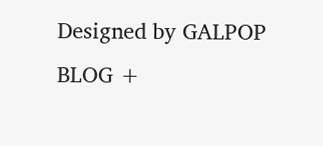Designed by GALPOP BLOG +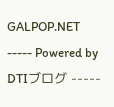GALPOP.NET ----- Powered by DTIブログ -----